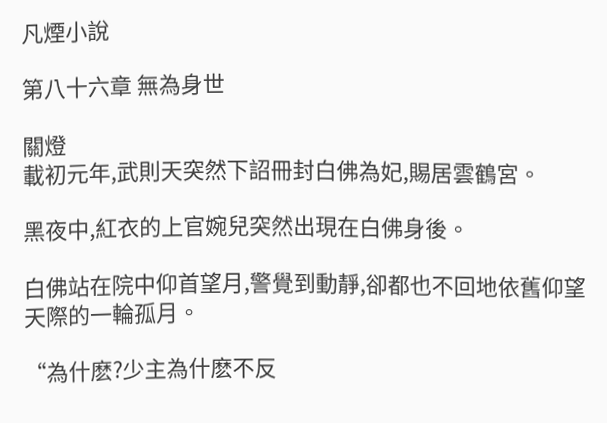凡煙小說

第八十六章 無為身世

關燈
載初元年,武則天突然下詔冊封白佛為妃,賜居雲鶴宮。

黑夜中,紅衣的上官婉兒突然出現在白佛身後。

白佛站在院中仰首望月,警覺到動靜,卻都也不回地依舊仰望天際的一輪孤月。

“為什麽?少主為什麽不反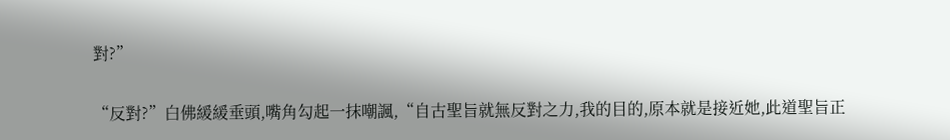對?”

“反對?”白佛緩緩垂頭,嘴角勾起一抹嘲諷,“自古聖旨就無反對之力,我的目的,原本就是接近她,此道聖旨正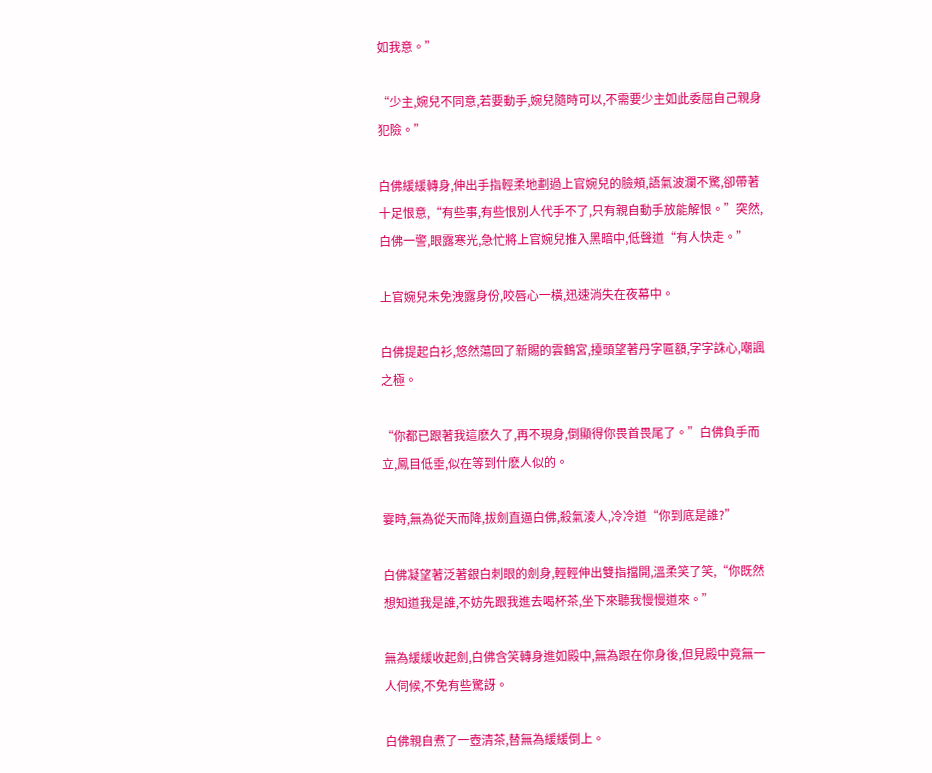如我意。”

“少主,婉兒不同意,若要動手,婉兒隨時可以,不需要少主如此委屈自己親身犯險。”

白佛緩緩轉身,伸出手指輕柔地劃過上官婉兒的臉頰,語氣波瀾不驚,卻帶著十足恨意,“有些事,有些恨別人代手不了,只有親自動手放能解恨。”突然,白佛一警,眼露寒光,急忙將上官婉兒推入黑暗中,低聲道“有人快走。”

上官婉兒未免洩露身份,咬唇心一橫,迅速消失在夜幕中。

白佛提起白衫,悠然蕩回了新賜的雲鶴宮,擡頭望著丹字匾額,字字誅心,嘲諷之極。

“你都已跟著我這麽久了,再不現身,倒顯得你畏首畏尾了。”白佛負手而立,鳳目低垂,似在等到什麽人似的。

霎時,無為從天而降,拔劍直逼白佛,殺氣淩人,冷冷道“你到底是誰?”

白佛凝望著泛著銀白刺眼的劍身,輕輕伸出雙指擋開,溫柔笑了笑,“你既然想知道我是誰,不妨先跟我進去喝杯茶,坐下來聽我慢慢道來。”

無為緩緩收起劍,白佛含笑轉身進如殿中,無為跟在你身後,但見殿中竟無一人伺候,不免有些驚訝。

白佛親自煮了一壺清茶,替無為緩緩倒上。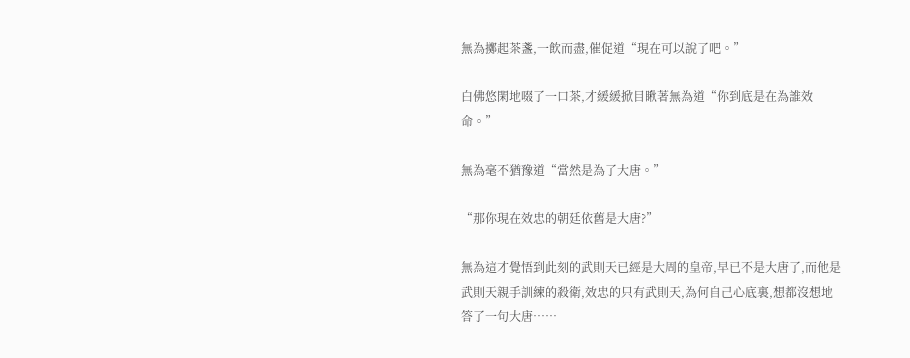無為擲起茶盞,一飲而盡,催促道“現在可以說了吧。”

白佛悠閑地啜了一口茶,才緩緩掀目瞅著無為道“你到底是在為誰效命。”

無為毫不猶豫道“當然是為了大唐。”

“那你現在效忠的朝廷依舊是大唐?”

無為這才覺悟到此刻的武則天已經是大周的皇帝,早已不是大唐了,而他是武則天親手訓練的殺衛,效忠的只有武則天,為何自己心底裏,想都沒想地答了一句大唐……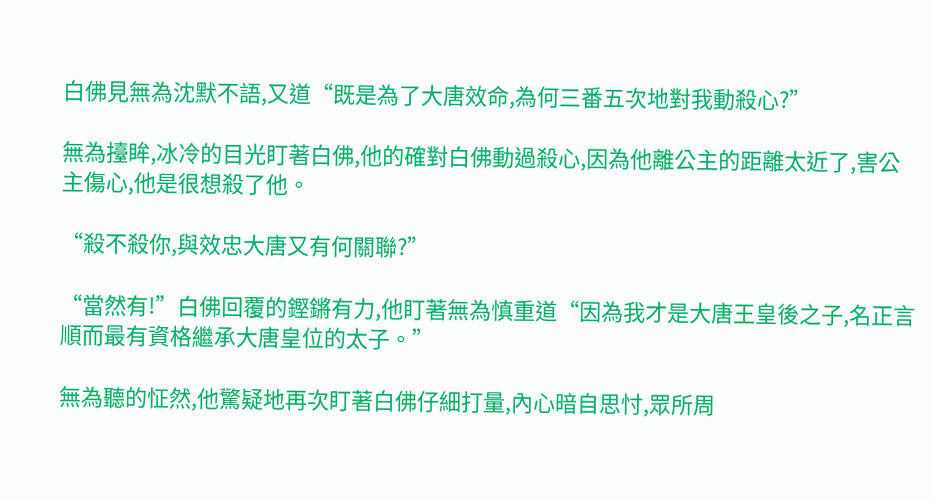白佛見無為沈默不語,又道“既是為了大唐效命,為何三番五次地對我動殺心?”

無為擡眸,冰冷的目光盯著白佛,他的確對白佛動過殺心,因為他離公主的距離太近了,害公主傷心,他是很想殺了他。

“殺不殺你,與效忠大唐又有何關聯?”

“當然有!”白佛回覆的鏗鏘有力,他盯著無為慎重道“因為我才是大唐王皇後之子,名正言順而最有資格繼承大唐皇位的太子。”

無為聽的怔然,他驚疑地再次盯著白佛仔細打量,內心暗自思忖,眾所周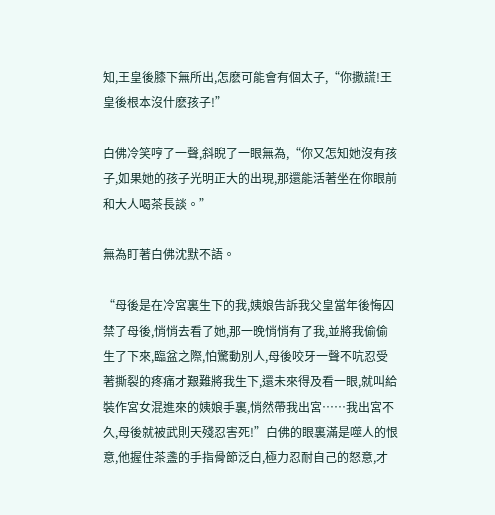知,王皇後膝下無所出,怎麽可能會有個太子,“你撒謊!王皇後根本沒什麽孩子!”

白佛冷笑哼了一聲,斜睨了一眼無為,“你又怎知她沒有孩子,如果她的孩子光明正大的出現,那還能活著坐在你眼前和大人喝茶長談。”

無為盯著白佛沈默不語。

“母後是在冷宮裏生下的我,姨娘告訴我父皇當年後悔囚禁了母後,悄悄去看了她,那一晚悄悄有了我,並將我偷偷生了下來,臨盆之際,怕驚動別人,母後咬牙一聲不吭忍受著撕裂的疼痛才艱難將我生下,還未來得及看一眼,就叫給裝作宮女混進來的姨娘手裏,悄然帶我出宮……我出宮不久,母後就被武則天殘忍害死!”白佛的眼裏滿是噬人的恨意,他握住茶盞的手指骨節泛白,極力忍耐自己的怒意,才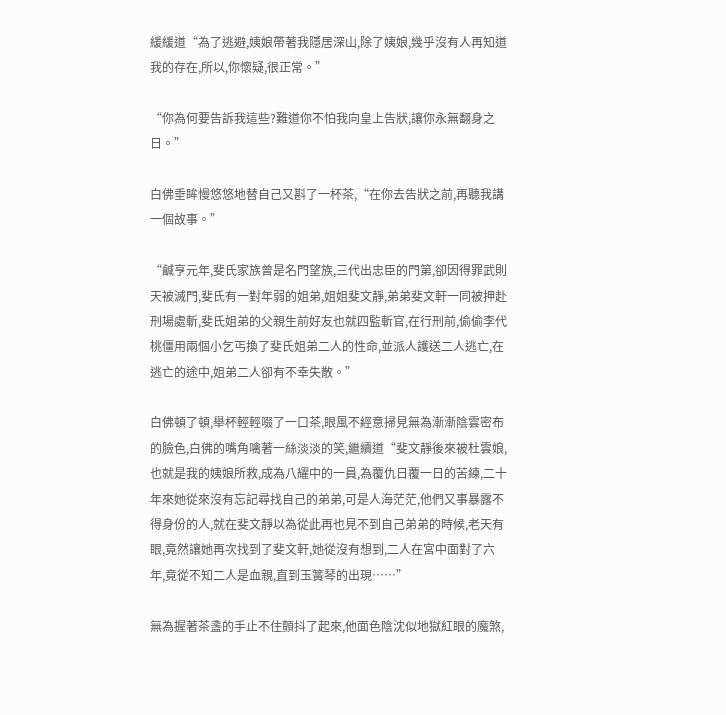緩緩道“為了逃避,姨娘帶著我隱居深山,除了姨娘,幾乎沒有人再知道我的存在,所以,你懷疑,很正常。”

“你為何要告訴我這些?難道你不怕我向皇上告狀,讓你永無翻身之日。”

白佛垂眸慢悠悠地替自己又斟了一杯茶,“在你去告狀之前,再聽我講一個故事。”

“鹹亨元年,斐氏家族曾是名門望族,三代出忠臣的門第,卻因得罪武則天被滅門,斐氏有一對年弱的姐弟,姐姐斐文靜,弟弟斐文軒一同被押赴刑場處斬,斐氏姐弟的父親生前好友也就四監斬官,在行刑前,偷偷李代桃僵用兩個小乞丐換了斐氏姐弟二人的性命,並派人護送二人逃亡,在逃亡的途中,姐弟二人卻有不幸失散。”

白佛頓了頓,舉杯輕輕啜了一口茶,眼風不經意掃見無為漸漸陰雲密布的臉色,白佛的嘴角噙著一絲淡淡的笑,繼續道“斐文靜後來被杜雲娘,也就是我的姨娘所救,成為八耀中的一員,為覆仇日覆一日的苦練,二十年來她從來沒有忘記尋找自己的弟弟,可是人海茫茫,他們又事暴露不得身份的人,就在斐文靜以為從此再也見不到自己弟弟的時候,老天有眼,竟然讓她再次找到了斐文軒,她從沒有想到,二人在宮中面對了六年,竟從不知二人是血親,直到玉簧琴的出現……”

無為握著茶盞的手止不住顫抖了起來,他面色陰沈似地獄紅眼的魔煞,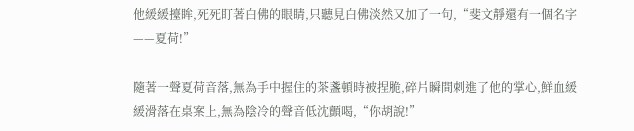他緩緩擡眸,死死盯著白佛的眼睛,只聽見白佛淡然又加了一句,“斐文靜還有一個名字——夏荷!”

隨著一聲夏荷音落,無為手中握住的茶盞頓時被捏脆,碎片瞬間刺進了他的掌心,鮮血緩緩滑落在桌案上,無為陰冷的聲音低沈顫喝,“你胡說!”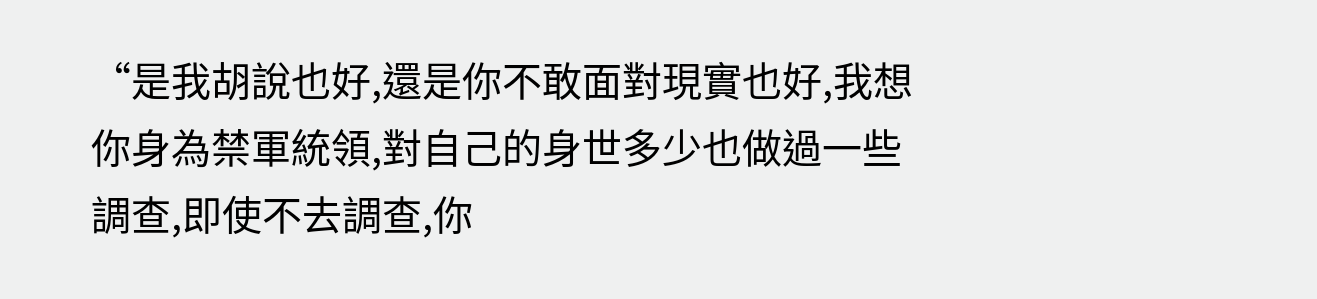“是我胡說也好,還是你不敢面對現實也好,我想你身為禁軍統領,對自己的身世多少也做過一些調查,即使不去調查,你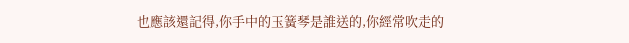也應該還記得,你手中的玉簧琴是誰送的,你經常吹走的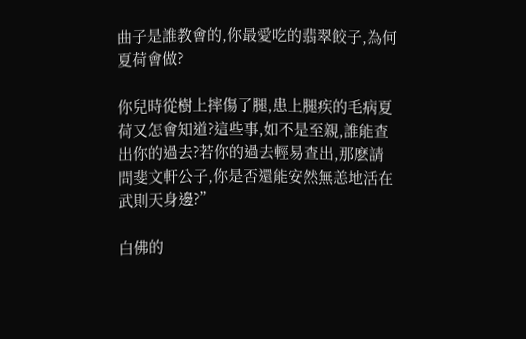曲子是誰教會的,你最愛吃的翡翠餃子,為何夏荷會做?

你兒時從樹上摔傷了腿,患上腿疾的毛病夏荷又怎會知道?這些事,如不是至親,誰能查出你的過去?若你的過去輕易查出,那麽請問斐文軒公子,你是否還能安然無恙地活在武則天身邊?”

白佛的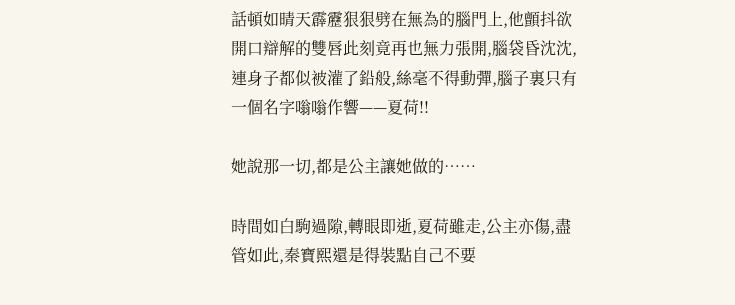話頓如晴天霹靂狠狠劈在無為的腦門上,他顫抖欲開口辯解的雙唇此刻竟再也無力張開,腦袋昏沈沈,連身子都似被灌了鉛般,絲毫不得動彈,腦子裏只有一個名字嗡嗡作響——夏荷!!

她說那一切,都是公主讓她做的……

時間如白駒過隙,轉眼即逝,夏荷雖走,公主亦傷,盡管如此,秦寶熙還是得裝點自己不要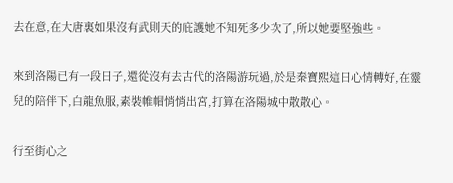去在意,在大唐裏如果沒有武則天的庇護她不知死多少次了,所以她要堅強些。

來到洛陽已有一段日子,還從沒有去古代的洛陽游玩過,於是秦寶熙這日心情轉好,在靈兒的陪伴下,白龍魚服,素裝帷帽悄悄出宮,打算在洛陽城中散散心。

行至街心之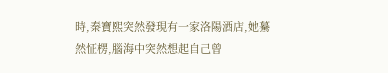時,秦寶熙突然發現有一家洛陽酒店,她驀然怔楞,腦海中突然想起自己曾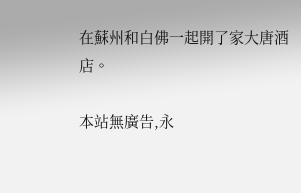在蘇州和白佛一起開了家大唐酒店。

本站無廣告,永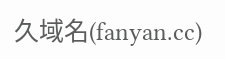久域名(fanyan.cc)